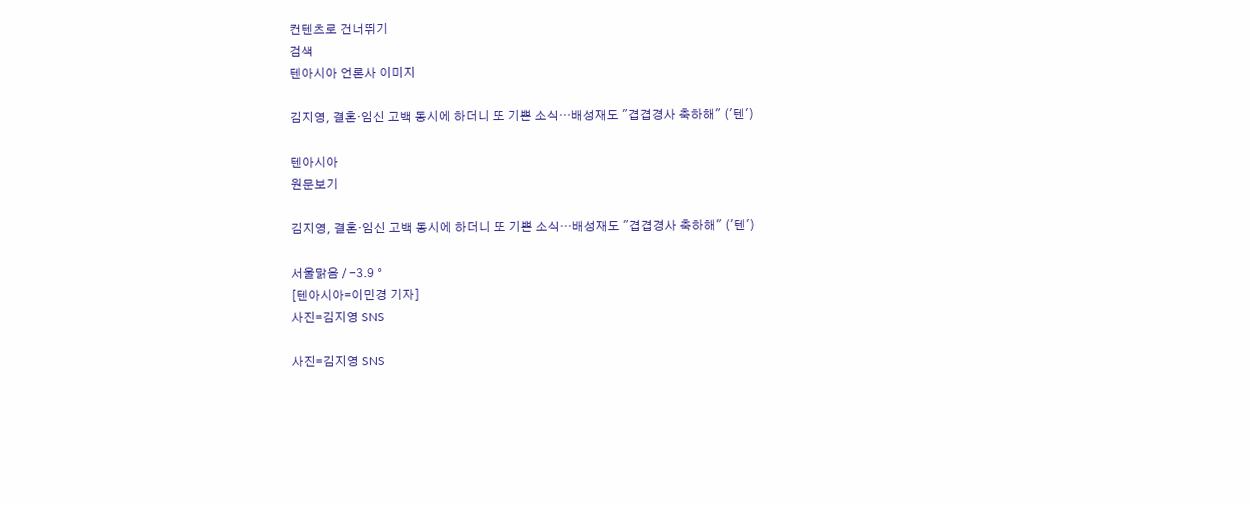컨텐츠로 건너뛰기
검색
텐아시아 언론사 이미지

김지영, 결혼·임신 고백 동시에 하더니 또 기쁜 소식…배성재도 "겹겹경사 축하해" ('텐')

텐아시아
원문보기

김지영, 결혼·임신 고백 동시에 하더니 또 기쁜 소식…배성재도 "겹겹경사 축하해" ('텐')

서울맑음 / -3.9 °
[텐아시아=이민경 기자]
사진=김지영 SNS

사진=김지영 SNS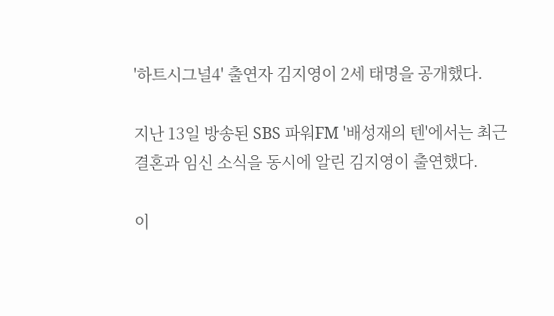'하트시그널4' 출연자 김지영이 2세 태명을 공개했다.

지난 13일 방송된 SBS 파워FM '배성재의 텐'에서는 최근 결혼과 임신 소식을 동시에 알린 김지영이 출연했다.

이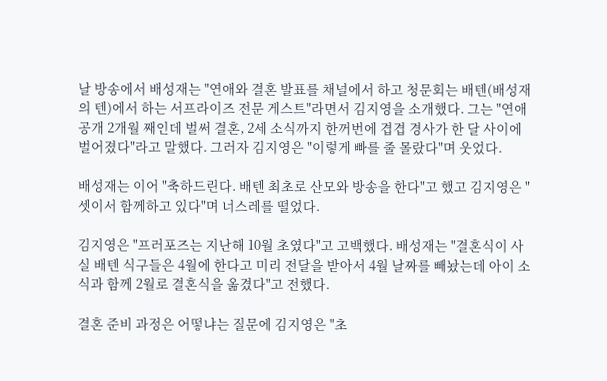날 방송에서 배성재는 "연애와 결혼 발표를 채널에서 하고 청문회는 배텐(배성재의 텐)에서 하는 서프라이즈 전문 게스트"라면서 김지영을 소개했다. 그는 "연애 공개 2개월 째인데 벌써 결혼, 2세 소식까지 한꺼번에 겹겹 경사가 한 달 사이에 벌어졌다"라고 말했다. 그러자 김지영은 "이렇게 빠를 줄 몰랐다"며 웃었다.

배성재는 이어 "축하드린다. 배텐 최초로 산모와 방송을 한다"고 했고 김지영은 "셋이서 함께하고 있다"며 너스레를 떨었다.

김지영은 "프러포즈는 지난해 10월 초였다"고 고백했다. 배성재는 "결혼식이 사실 배텐 식구들은 4월에 한다고 미리 전달을 받아서 4월 날짜를 빼놨는데 아이 소식과 함께 2월로 결혼식을 옮겼다"고 전했다.

결혼 준비 과정은 어떻냐는 질문에 김지영은 "초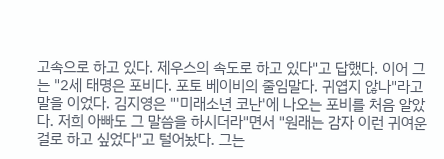고속으로 하고 있다. 제우스의 속도로 하고 있다"고 답했다. 이어 그는 "2세 태명은 포비다. 포토 베이비의 줄임말다. 귀엽지 않나"라고 말을 이었다. 김지영은 "'미래소년 코난'에 나오는 포비를 처음 알았다. 저희 아빠도 그 말씀을 하시더라"면서 "원래는 감자 이런 귀여운 걸로 하고 싶었다"고 털어놨다. 그는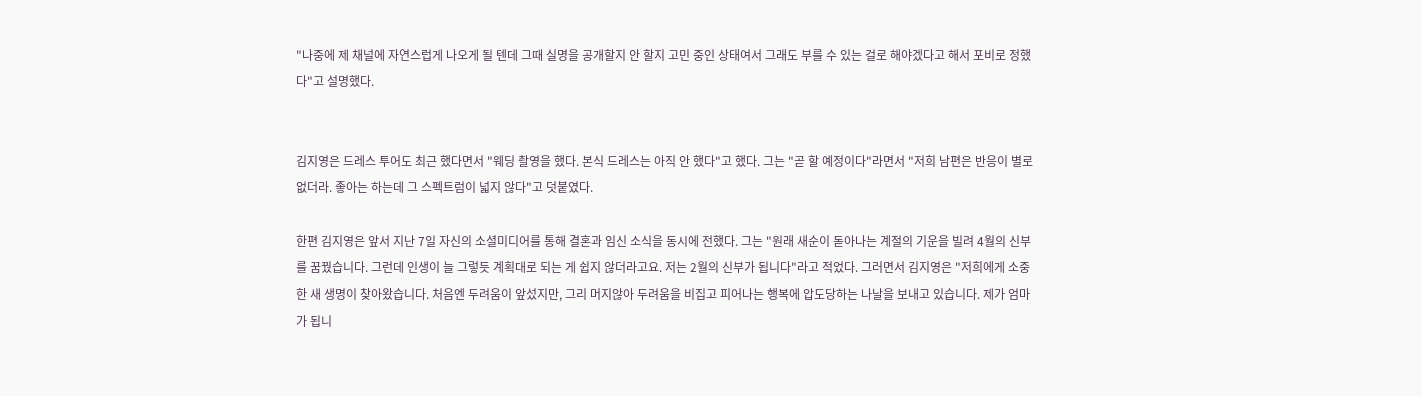"나중에 제 채널에 자연스럽게 나오게 될 텐데 그때 실명을 공개할지 안 할지 고민 중인 상태여서 그래도 부를 수 있는 걸로 해야겠다고 해서 포비로 정했다"고 설명했다.


김지영은 드레스 투어도 최근 했다면서 "웨딩 촬영을 했다. 본식 드레스는 아직 안 했다"고 했다. 그는 "곧 할 예정이다"라면서 "저희 남편은 반응이 별로 없더라. 좋아는 하는데 그 스펙트럼이 넓지 않다"고 덧붙였다.

한편 김지영은 앞서 지난 7일 자신의 소셜미디어를 통해 결혼과 임신 소식을 동시에 전했다. 그는 "원래 새순이 돋아나는 계절의 기운을 빌려 4월의 신부를 꿈꿨습니다. 그런데 인생이 늘 그렇듯 계획대로 되는 게 쉽지 않더라고요. 저는 2월의 신부가 됩니다"라고 적었다. 그러면서 김지영은 "저희에게 소중한 새 생명이 찾아왔습니다. 처음엔 두려움이 앞섰지만, 그리 머지않아 두려움을 비집고 피어나는 행복에 압도당하는 나날을 보내고 있습니다. 제가 엄마가 됩니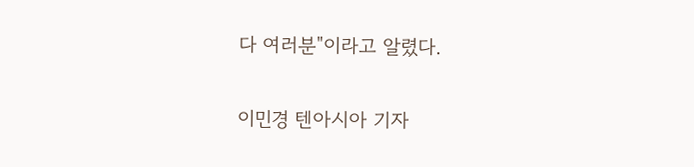다 여러분"이라고 알렸다.

이민경 텐아시아 기자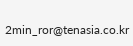2min_ror@tenasia.co.kr